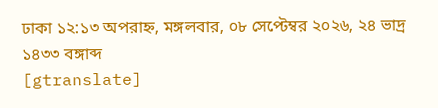ঢাকা ১২:১৩ অপরাহ্ন, মঙ্গলবার, ০৮ সেপ্টেম্বর ২০২৬, ২৪ ভাদ্র ১৪৩৩ বঙ্গাব্দ
[gtranslate]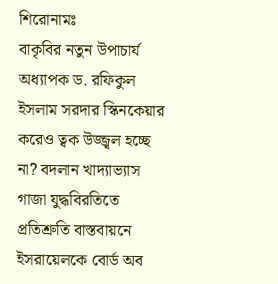শিরোনামঃ
বাকৃবির নতুন উপাচার্য অধ্যাপক ড. রফিকুল ইসলাম সরদার স্কিনকেয়ার করেও ত্বক উজ্জ্বল হচ্ছে না? বদলান খাদ্যাভ্যাস গাজা যুদ্ধবিরতিতে প্রতিশ্রুতি বাস্তবায়নে ইসরায়েলকে বোর্ড অব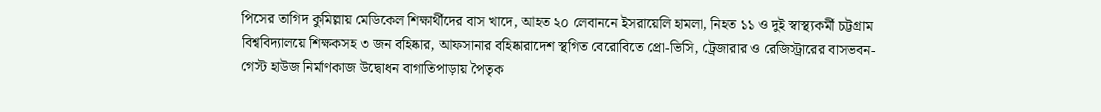পিসের তাগিদ কুমিল্লায় মেডিকেল শিক্ষার্থীদের বাস খাদে, আহত ২০ লেবাননে ইসরায়েলি হামলা, নিহত ১১ ও দুই স্বাস্থ্যকর্মী চট্টগ্রাম বিশ্ববিদ্যালয়ে শিক্ষকসহ ৩ জন বহিষ্কার, আফসানার বহিষ্কারাদেশ স্থগিত বেরোবিতে প্রো-ভিসি, ট্রেজারার ও রেজিস্ট্রারের বাসভবন-গেস্ট হাউজ নির্মাণকাজ উদ্বোধন বাগাতিপাড়ায় পৈতৃক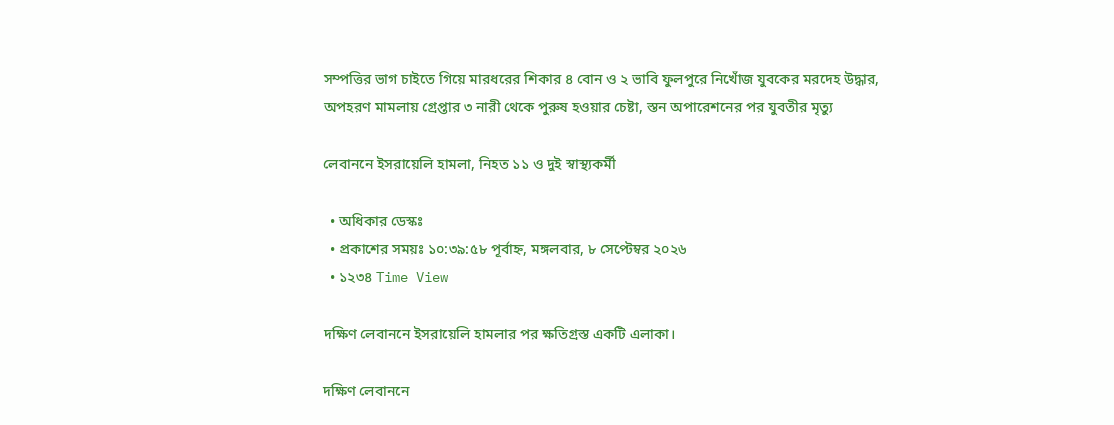সম্পত্তির ভাগ চাইতে গিয়ে মারধরের শিকার ৪ বোন ও ২ ভাবি ফুলপুরে নিখোঁজ যুবকের মরদেহ উদ্ধার, অপহরণ মামলায় গ্রেপ্তার ৩ নারী থেকে পুরুষ হওয়ার চেষ্টা, স্তন অপারেশনের পর যুবতীর মৃত্যু

লেবাননে ইসরায়েলি হামলা, নিহত ১১ ও দুই স্বাস্থ্যকর্মী

  • অধিকার ডেস্কঃ
  • প্রকাশের সময়ঃ ১০:৩৯:৫৮ পূর্বাহ্ন, মঙ্গলবার, ৮ সেপ্টেম্বর ২০২৬
  • ১২৩৪ Time View

দক্ষিণ লেবাননে ইসরায়েলি হামলার পর ক্ষতিগ্রস্ত একটি এলাকা।

দক্ষিণ লেবাননে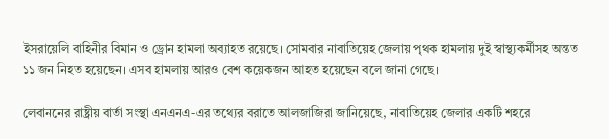ইসরায়েলি বাহিনীর বিমান ও ড্রোন হামলা অব্যাহত রয়েছে। সোমবার নাবাতিয়েহ জেলায় পৃথক হামলায় দুই স্বাস্থ্যকর্মীসহ অন্তত ১১ জন নিহত হয়েছেন। এসব হামলায় আরও বেশ কয়েকজন আহত হয়েছেন বলে জানা গেছে।

লেবাননের রাষ্ট্রীয় বার্তা সংস্থা এনএনএ-এর তথ্যের বরাতে আলজাজিরা জানিয়েছে, নাবাতিয়েহ জেলার একটি শহরে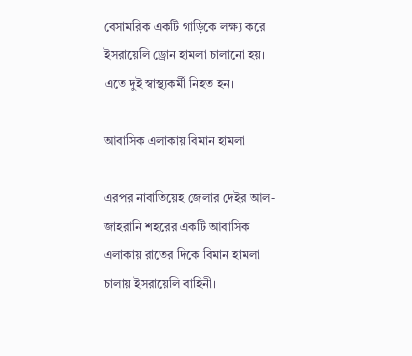বেসামরিক একটি গাড়িকে লক্ষ্য করে ইসরায়েলি ড্রোন হামলা চালানো হয়। এতে দুই স্বাস্থ্যকর্মী নিহত হন।

আবাসিক এলাকায় বিমান হামলা

এরপর নাবাতিয়েহ জেলার দেইর আল-জাহরানি শহরের একটি আবাসিক এলাকায় রাতের দিকে বিমান হামলা চালায় ইসরায়েলি বাহিনী।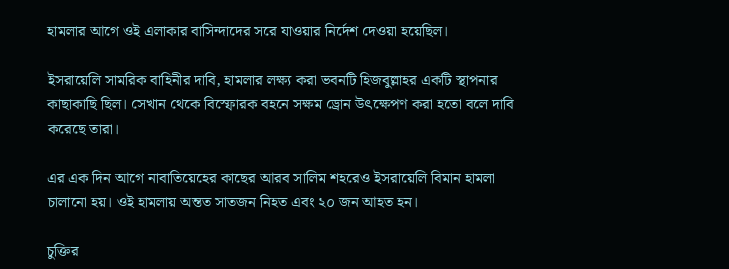হামলার আগে ওই এলাকার বাসিন্দাদের সরে যাওয়ার নির্দেশ দেওয়া হয়েছিল।

ইসরায়েলি সামরিক বাহিনীর দাবি, হামলার লক্ষ্য করা ভবনটি হিজবুল্লাহর একটি স্থাপনার কাছাকাছি ছিল। সেখান থেকে বিস্ফোরক বহনে সক্ষম ড্রোন উৎক্ষেপণ করা হতো বলে দাবি করেছে তারা।

এর এক দিন আগে নাবাতিয়েহের কাছের আরব সালিম শহরেও ইসরায়েলি বিমান হামলা চালানো হয়। ওই হামলায় অন্তত সাতজন নিহত এবং ২০ জন আহত হন।

চুক্তির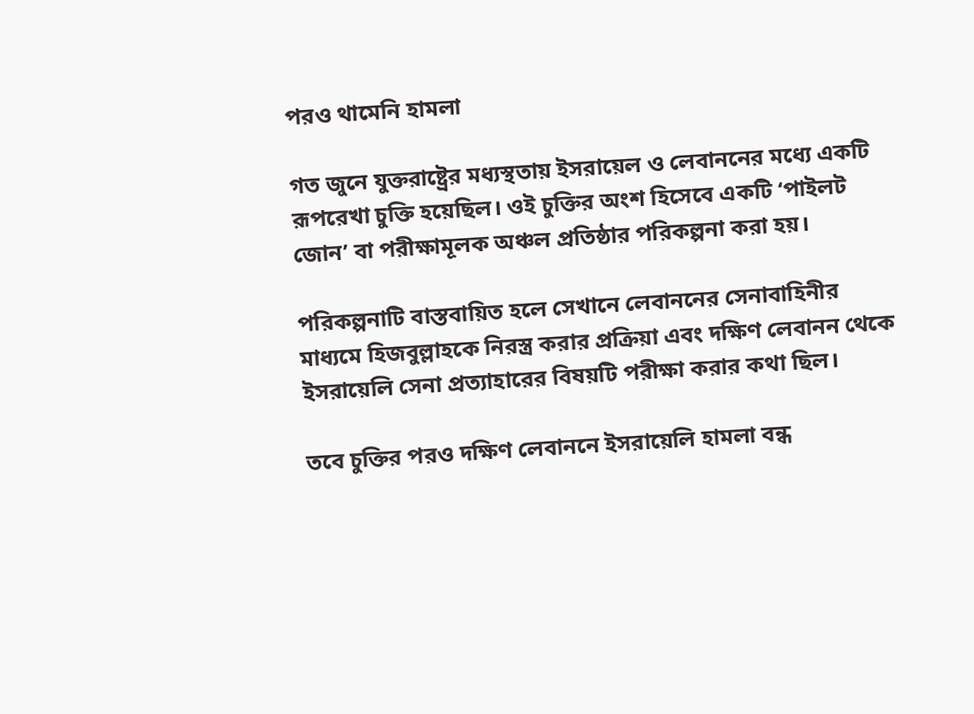পরও থামেনি হামলা

গত জুনে যুক্তরাষ্ট্রের মধ্যস্থতায় ইসরায়েল ও লেবাননের মধ্যে একটি রূপরেখা চুক্তি হয়েছিল। ওই চুক্তির অংশ হিসেবে একটি ‘পাইলট জোন’ বা পরীক্ষামূলক অঞ্চল প্রতিষ্ঠার পরিকল্পনা করা হয়।

পরিকল্পনাটি বাস্তবায়িত হলে সেখানে লেবাননের সেনাবাহিনীর মাধ্যমে হিজবুল্লাহকে নিরস্ত্র করার প্রক্রিয়া এবং দক্ষিণ লেবানন থেকে ইসরায়েলি সেনা প্রত্যাহারের বিষয়টি পরীক্ষা করার কথা ছিল।

তবে চুক্তির পরও দক্ষিণ লেবাননে ইসরায়েলি হামলা বন্ধ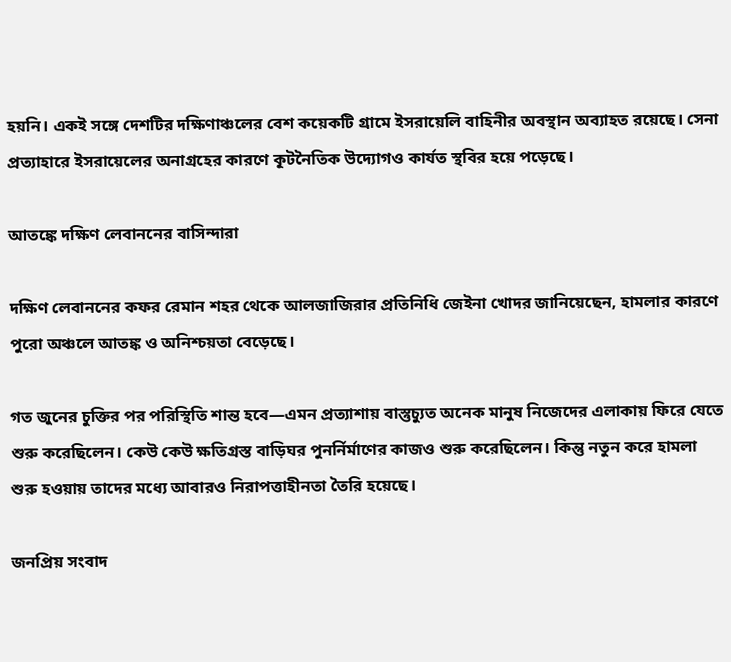হয়নি। একই সঙ্গে দেশটির দক্ষিণাঞ্চলের বেশ কয়েকটি গ্রামে ইসরায়েলি বাহিনীর অবস্থান অব্যাহত রয়েছে। সেনা প্রত্যাহারে ইসরায়েলের অনাগ্রহের কারণে কূটনৈতিক উদ্যোগও কার্যত স্থবির হয়ে পড়েছে।

আতঙ্কে দক্ষিণ লেবাননের বাসিন্দারা

দক্ষিণ লেবাননের কফর রেমান শহর থেকে আলজাজিরার প্রতিনিধি জেইনা খোদর জানিয়েছেন, হামলার কারণে পুরো অঞ্চলে আতঙ্ক ও অনিশ্চয়তা বেড়েছে।

গত জুনের চুক্তির পর পরিস্থিতি শান্ত হবে—এমন প্রত্যাশায় বাস্তুচ্যুত অনেক মানুষ নিজেদের এলাকায় ফিরে যেতে শুরু করেছিলেন। কেউ কেউ ক্ষতিগ্রস্ত বাড়িঘর পুনর্নির্মাণের কাজও শুরু করেছিলেন। কিন্তু নতুন করে হামলা শুরু হওয়ায় তাদের মধ্যে আবারও নিরাপত্তাহীনতা তৈরি হয়েছে।

জনপ্রিয় সংবাদ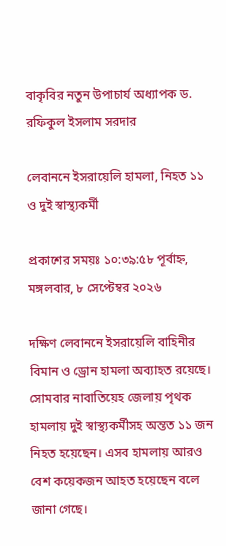বাকৃবির নতুন উপাচার্য অধ্যাপক ড. রফিকুল ইসলাম সরদার

লেবাননে ইসরায়েলি হামলা, নিহত ১১ ও দুই স্বাস্থ্যকর্মী

প্রকাশের সময়ঃ ১০:৩৯:৫৮ পূর্বাহ্ন, মঙ্গলবার, ৮ সেপ্টেম্বর ২০২৬

দক্ষিণ লেবাননে ইসরায়েলি বাহিনীর বিমান ও ড্রোন হামলা অব্যাহত রয়েছে। সোমবার নাবাতিয়েহ জেলায় পৃথক হামলায় দুই স্বাস্থ্যকর্মীসহ অন্তত ১১ জন নিহত হয়েছেন। এসব হামলায় আরও বেশ কয়েকজন আহত হয়েছেন বলে জানা গেছে।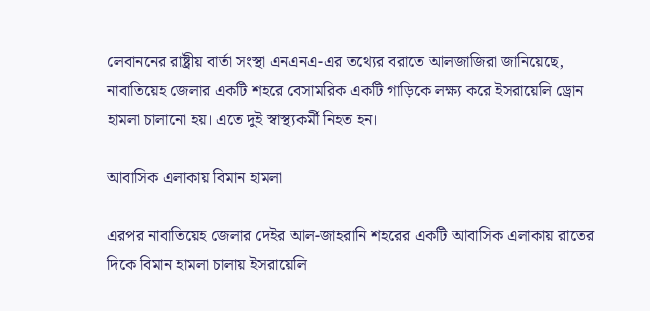লেবাননের রাষ্ট্রীয় বার্তা সংস্থা এনএনএ-এর তথ্যের বরাতে আলজাজিরা জানিয়েছে, নাবাতিয়েহ জেলার একটি শহরে বেসামরিক একটি গাড়িকে লক্ষ্য করে ইসরায়েলি ড্রোন হামলা চালানো হয়। এতে দুই স্বাস্থ্যকর্মী নিহত হন।

আবাসিক এলাকায় বিমান হামলা

এরপর নাবাতিয়েহ জেলার দেইর আল-জাহরানি শহরের একটি আবাসিক এলাকায় রাতের দিকে বিমান হামলা চালায় ইসরায়েলি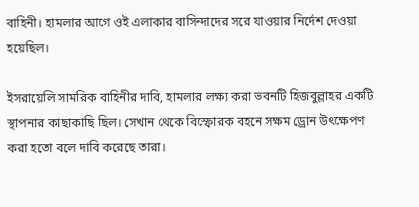বাহিনী। হামলার আগে ওই এলাকার বাসিন্দাদের সরে যাওয়ার নির্দেশ দেওয়া হয়েছিল।

ইসরায়েলি সামরিক বাহিনীর দাবি, হামলার লক্ষ্য করা ভবনটি হিজবুল্লাহর একটি স্থাপনার কাছাকাছি ছিল। সেখান থেকে বিস্ফোরক বহনে সক্ষম ড্রোন উৎক্ষেপণ করা হতো বলে দাবি করেছে তারা।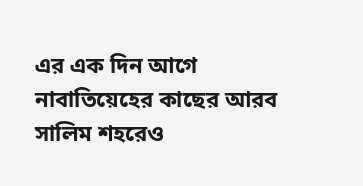এর এক দিন আগে নাবাতিয়েহের কাছের আরব সালিম শহরেও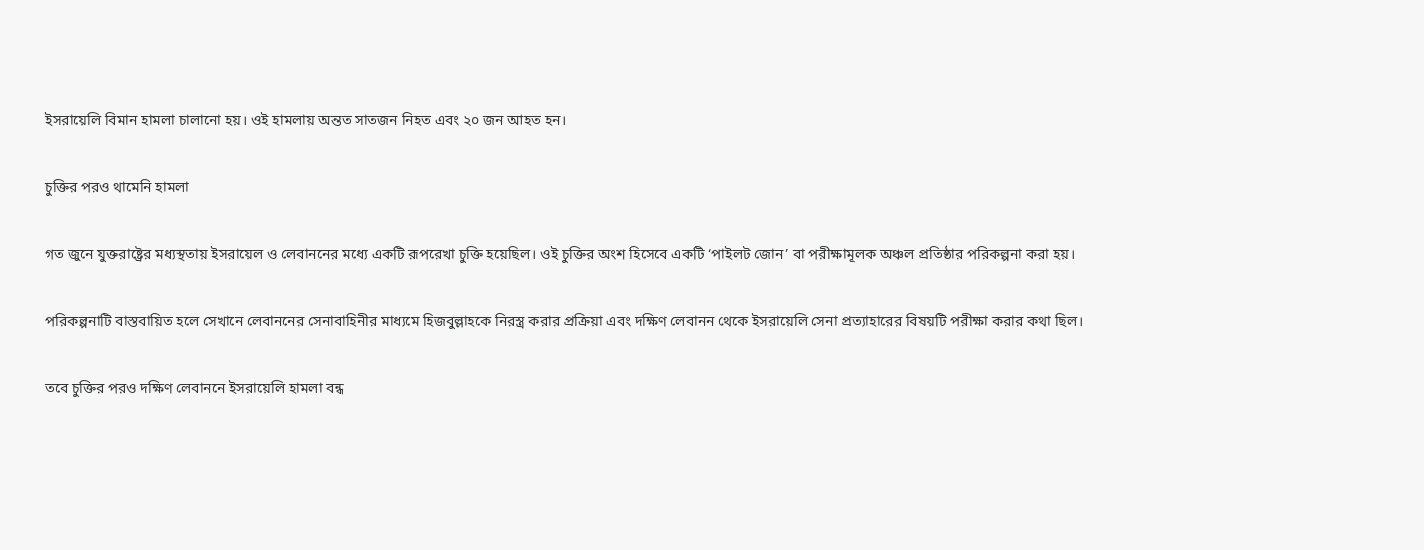ইসরায়েলি বিমান হামলা চালানো হয়। ওই হামলায় অন্তত সাতজন নিহত এবং ২০ জন আহত হন।

চুক্তির পরও থামেনি হামলা

গত জুনে যুক্তরাষ্ট্রের মধ্যস্থতায় ইসরায়েল ও লেবাননের মধ্যে একটি রূপরেখা চুক্তি হয়েছিল। ওই চুক্তির অংশ হিসেবে একটি ‘পাইলট জোন’ বা পরীক্ষামূলক অঞ্চল প্রতিষ্ঠার পরিকল্পনা করা হয়।

পরিকল্পনাটি বাস্তবায়িত হলে সেখানে লেবাননের সেনাবাহিনীর মাধ্যমে হিজবুল্লাহকে নিরস্ত্র করার প্রক্রিয়া এবং দক্ষিণ লেবানন থেকে ইসরায়েলি সেনা প্রত্যাহারের বিষয়টি পরীক্ষা করার কথা ছিল।

তবে চুক্তির পরও দক্ষিণ লেবাননে ইসরায়েলি হামলা বন্ধ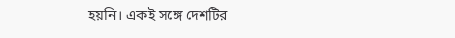হয়নি। একই সঙ্গে দেশটির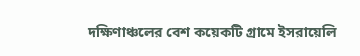দক্ষিণাঞ্চলের বেশ কয়েকটি গ্রামে ইসরায়েলি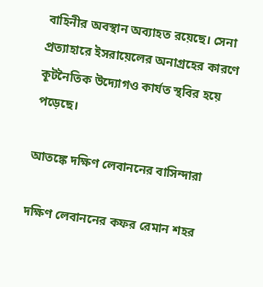বাহিনীর অবস্থান অব্যাহত রয়েছে। সেনা প্রত্যাহারে ইসরায়েলের অনাগ্রহের কারণে কূটনৈতিক উদ্যোগও কার্যত স্থবির হয়ে পড়েছে।

আতঙ্কে দক্ষিণ লেবাননের বাসিন্দারা

দক্ষিণ লেবাননের কফর রেমান শহর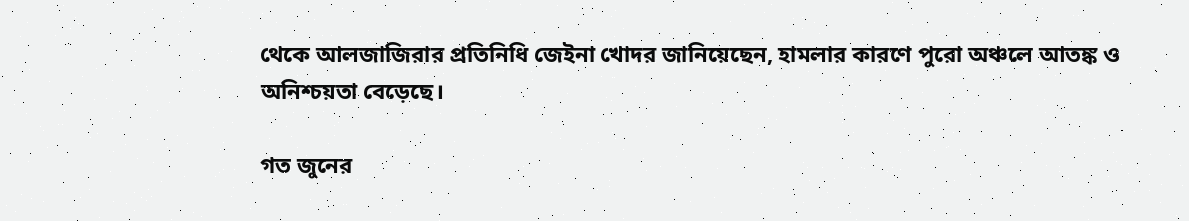থেকে আলজাজিরার প্রতিনিধি জেইনা খোদর জানিয়েছেন, হামলার কারণে পুরো অঞ্চলে আতঙ্ক ও অনিশ্চয়তা বেড়েছে।

গত জুনের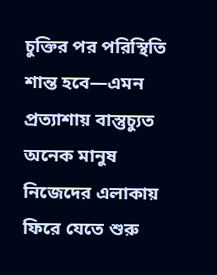চুক্তির পর পরিস্থিতি শান্ত হবে—এমন প্রত্যাশায় বাস্তুচ্যুত অনেক মানুষ নিজেদের এলাকায় ফিরে যেতে শুরু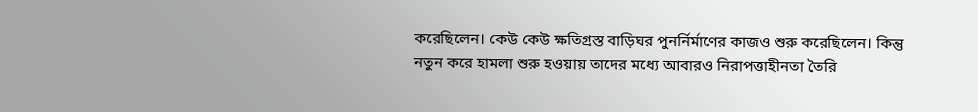করেছিলেন। কেউ কেউ ক্ষতিগ্রস্ত বাড়িঘর পুনর্নির্মাণের কাজও শুরু করেছিলেন। কিন্তু নতুন করে হামলা শুরু হওয়ায় তাদের মধ্যে আবারও নিরাপত্তাহীনতা তৈরি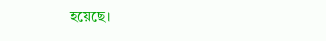হয়েছে।